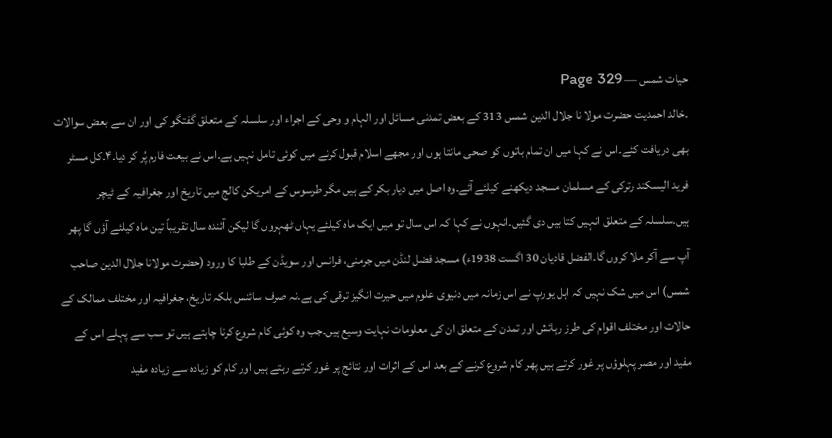حیات شمس — Page 329
۔خالد احمدیت حضرت مولا نا جلال الدین شمس 313 کے بعض تمدنی مسائل اور الہام و وحی کے اجراء اور سلسلہ کے متعلق گفتگو کی اور ان سے بعض سوالات بھی دریافت کئے۔اس نے کہا میں ان تمام باتوں کو صحی مانتا ہوں اور مجھے اسلام قبول کرنے میں کوئی تامل نہیں ہے۔اس نے بیعت فارم پُر کر دیا۔۴۔کل مسٹر فرید الیسکند رترکی کے مسلمان مسجد دیکھنے کیلئے آئے۔وہ اصل میں دیار بکر کے ہیں مگر طرسوس کے امریکن کالج میں تاریخ اور جغرافیہ کے ٹیچر ہیں۔سلسلہ کے متعلق انہیں کتا بیں دی گئیں۔انہوں نے کہا کہ اس سال تو میں ایک ماہ کیلئے یہاں ٹھہروں گا لیکن آئندہ سال تقریباً تین ماہ کیلئے آؤں گا پھر آپ سے آکر ملا کروں گا۔الفضل قادیان 30 اگست 1938ء) مسجد فضل لنڈن میں جرمنی، فرانس اور سویڈن کے طلبا کا ورود (حضرت مولانا جلال الدین صاحب شمس) اس میں شک نہیں کہ اہل یورپ نے اس زمانہ میں دنیوی علوم میں حیرت انگیز ترقی کی ہے۔نہ صرف سائنس بلکہ تاریخ، جغرافیہ اور مختلف ممالک کے حالات اور مختلف اقوام کی طرز رہائش اور تمدن کے متعلق ان کی معلومات نہایت وسیع ہیں۔جب وہ کوئی کام شروع کرنا چاہتے ہیں تو سب سے پہلے اس کے مفید اور مصر پہلوؤں پر غور کرتے ہیں پھر کام شروع کرنے کے بعد اس کے اثرات اور نتائج پر غور کرتے رہتے ہیں اور کام کو زیادہ سے زیادہ مفید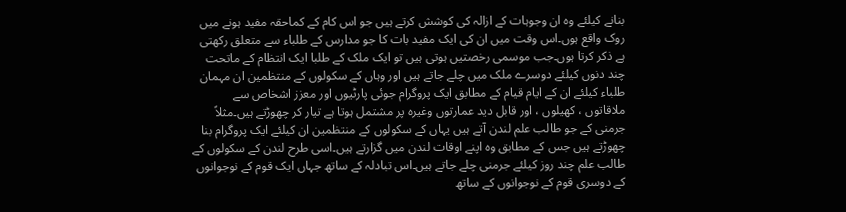بنانے کیلئے وہ ان وجوہات کے ازالہ کی کوشش کرتے ہیں جو اس کام کے کماحقہ مفید ہونے میں روک واقع ہوں۔اس وقت میں ان کی ایک مفید بات کا جو مدارس کے طلباء سے متعلق رکھتی ہے ذکر کرتا ہوں۔جب موسمی رخصتیں ہوتی ہیں تو ایک ملک کے طلبا ایک انتظام کے ماتحت چند دنوں کیلئے دوسرے ملک میں چلے جاتے ہیں اور وہاں کے سکولوں کے منتظمین ان مہمان طلباء کیلئے ان کے ایام قیام کے مطابق ایک پروگرام جوئی پارٹیوں اور معزز اشخاص سے ملاقاتوں ، کھیلوں ، اور قابل دید عمارتوں وغیرہ پر مشتمل ہوتا ہے تیار کر چھوڑتے ہیں۔مثلاً جرمنی کے جو طالب علم لندن آتے ہیں یہاں کے سکولوں کے منتظمین ان کیلئے ایک پروگرام بنا چھوڑتے ہیں جس کے مطابق وہ اپنے اوقات لندن میں گزارتے ہیں۔اسی طرح لندن کے سکولوں کے طالب علم چند روز کیلئے جرمنی چلے جاتے ہیں۔اس تبادلہ کے ساتھ جہاں ایک قوم کے نوجوانوں کے دوسری قوم کے نوجوانوں کے ساتھ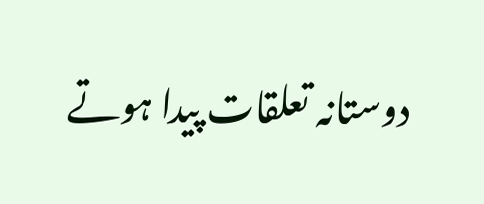دوستانہ تعلقات پیدا ہوتے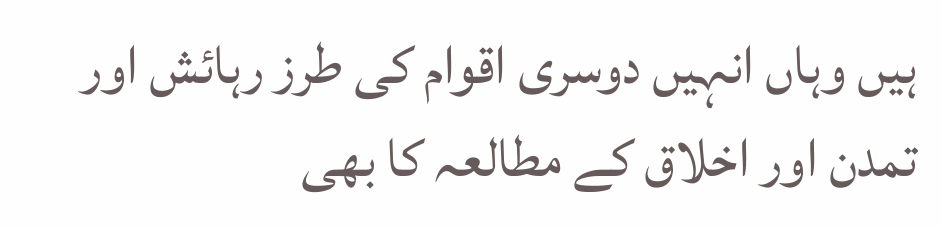ہیں وہاں انہیں دوسری اقوام کی طرز رہائش اور تمدن اور اخلاق کے مطالعہ کا بھی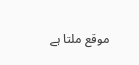موقع ملتا ہے